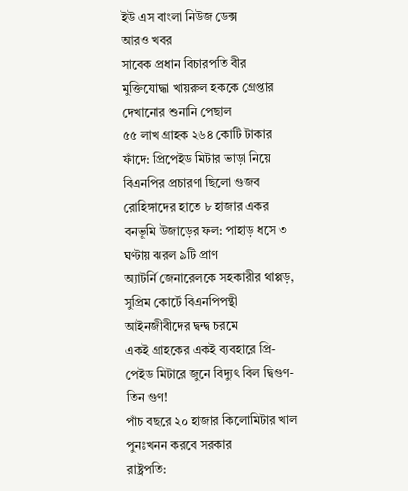ইউ এস বাংলা নিউজ ডেক্স
আরও খবর
সাবেক প্রধান বিচারপতি বীর মুক্তিযোদ্ধা খায়রুল হককে গ্রেপ্তার দেখানোর শুনানি পেছাল
৫৫ লাখ গ্রাহক ২৬৪ কোটি টাকার ফাঁদে: প্রিপেইড মিটার ভাড়া নিয়ে বিএনপির প্রচারণা ছিলো গুজব
রোহিঙ্গাদের হাতে ৮ হাজার একর বনভূমি উজাড়ের ফল: পাহাড় ধসে ৩ ঘণ্টায় ঝরল ৯টি প্রাণ
অ্যাটর্নি জেনারেলকে সহকারীর থাপ্পড়, সুপ্রিম কোর্টে বিএনপিপন্থী আইনজীবীদের দ্বন্দ্ব চরমে
একই গ্রাহকের একই ব্যবহারে প্রি-পেইড মিটারে জুনে বিদ্যুৎ বিল দ্বিগুণ-তিন গুণ!
পাঁচ বছরে ২০ হাজার কিলোমিটার খাল পুনঃখনন করবে সরকার
রাষ্ট্রপতি: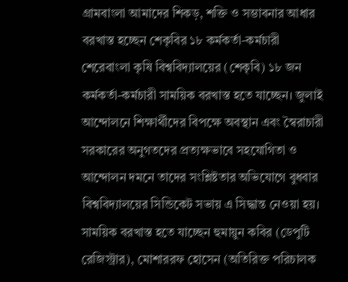গ্রামবাংলা আমাদের শিকড়, শক্তি ও সম্ভাবনার আধার
বরখাস্ত হচ্ছেন শেকৃবির ১৮ কর্মকর্তা-কর্মচারী
শেরেবাংলা কৃষি বিশ্ববিদ্যালয়ের (শেকৃবি) ১৮ জন কর্মকর্তা-কর্মচারী সাময়িক বরখাস্ত হতে যাচ্ছেন। জুলাই আন্দোলনে শিক্ষার্থীদের বিপক্ষে অবস্থান এবং স্বৈরাচারী সরকারের অনুগতদের প্রত্যক্ষভাবে সহযোগিতা ও আন্দোলন দমনে তাদের সংশ্লিষ্টতার অভিযোগে বুধবার বিশ্ববিদ্যালয়ের সিন্ডিকেট সভায় এ সিদ্ধান্ত নেওয়া হয়।
সাময়িক বরখাস্ত হতে যাচ্ছেন হুমায়ুন কবির (ডেপুটি রেজিস্ট্রার), মোশাররফ হোসেন (অতিরিক্ত পরিচালক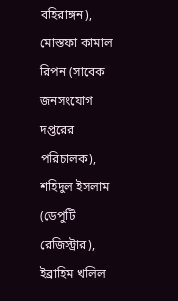বহিরাঙ্গন), মোস্তফা কামাল রিপন (সাবেক জনসংযোগ দপ্তরের পরিচালক), শহিদুল ইসলাম (ডেপুটি রেজিস্ট্রার), ইব্রাহিম খলিল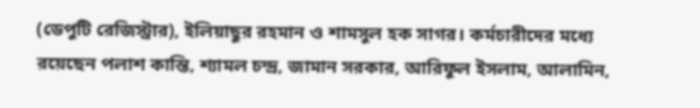(ডেপুটি রেজিস্ট্রার), ইলিয়াছুর রহমান ও শামসুল হক সাগর। কর্মচারীদের মধ্যে রয়েছেন পলাশ কান্তি, শ্যামল চন্দ্র, জামান সরকার, আরিফুল ইসলাম, আলামিন,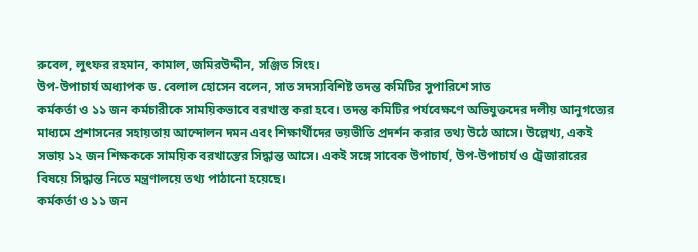রুবেল, লুৎফর রহমান, কামাল, জমিরউদ্দীন, সঞ্জিত সিংহ।
উপ-উপাচার্য অধ্যাপক ড. বেলাল হোসেন বলেন, সাত সদস্যবিশিষ্ট তদন্ত কমিটির সুপারিশে সাত
কর্মকর্তা ও ১১ জন কর্মচারীকে সাময়িকভাবে বরখাস্ত করা হবে। তদন্ত কমিটির পর্যবেক্ষণে অভিযুক্তদের দলীয় আনুগত্যের মাধ্যমে প্রশাসনের সহায়তায় আন্দোলন দমন এবং শিক্ষার্থীদের ভয়ভীতি প্রদর্শন করার তথ্য উঠে আসে। উল্লেখ্য, একই সভায় ১২ জন শিক্ষককে সাময়িক বরখাস্তের সিদ্ধান্ত আসে। একই সঙ্গে সাবেক উপাচার্য, উপ-উপাচার্য ও ট্রেজারারের বিষয়ে সিদ্ধান্ত নিতে মন্ত্রণালয়ে তথ্য পাঠানো হয়েছে।
কর্মকর্তা ও ১১ জন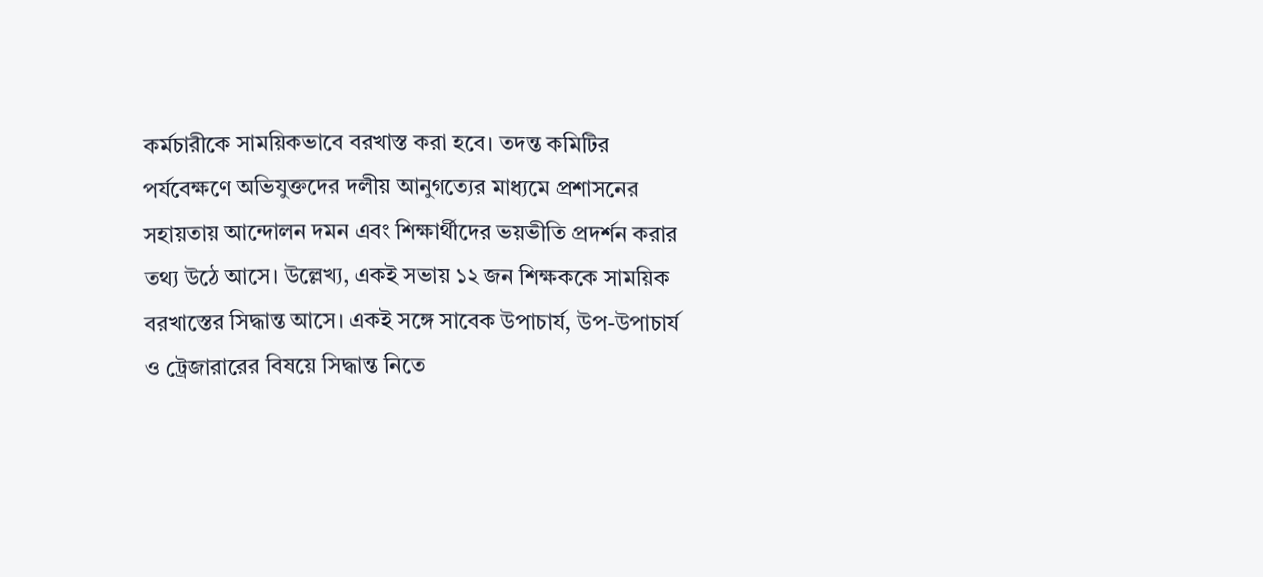কর্মচারীকে সাময়িকভাবে বরখাস্ত করা হবে। তদন্ত কমিটির পর্যবেক্ষণে অভিযুক্তদের দলীয় আনুগত্যের মাধ্যমে প্রশাসনের সহায়তায় আন্দোলন দমন এবং শিক্ষার্থীদের ভয়ভীতি প্রদর্শন করার তথ্য উঠে আসে। উল্লেখ্য, একই সভায় ১২ জন শিক্ষককে সাময়িক বরখাস্তের সিদ্ধান্ত আসে। একই সঙ্গে সাবেক উপাচার্য, উপ-উপাচার্য ও ট্রেজারারের বিষয়ে সিদ্ধান্ত নিতে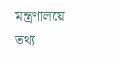মন্ত্রণালয়ে তথ্য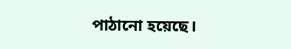পাঠানো হয়েছে।